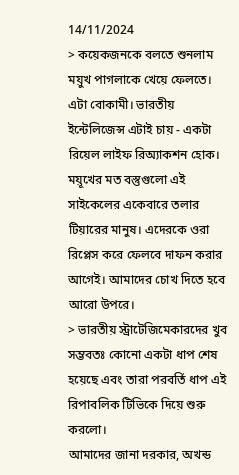14/11/2024
> কয়েকজনকে বলতে শুনলাম ময়ুখ পাগলাকে খেয়ে ফেলতে। এটা বোকামী। ভারতীয় ইন্টেলিজেন্স এটাই চায় - একটা রিয়েল লাইফ রিঅ্যাকশন হোক।
ময়ূখের মত বস্তুগুলো এই সাইকেলের একেবারে তলার টিয়ারের মানুষ। এদেরকে ওরা রিপ্লেস করে ফেলবে দাফন করার আগেই। আমাদের চোখ দিতে হবে আরো উপরে।
> ভারতীয় স্ট্রাটেজিমেকারদের খুব সম্ভবতঃ কোনো একটা ধাপ শেষ হয়েছে এবং তারা পরবর্তি ধাপ এই রিপাবলিক টিভিকে দিয়ে শুরু করলো।
আমাদের জানা দরকার, অখন্ড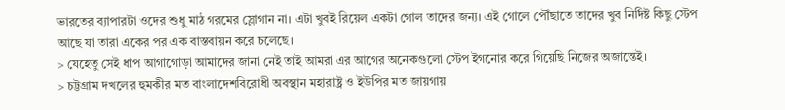ভারতের ব্যাপারটা ওদের শুধু মাঠ গরমের স্লোগান না। এটা খুবই রিয়েল একটা গোল তাদের জন্য। এই গোলে পৌঁছাতে তাদের খুব নির্দিষ্ট কিছু স্টেপ আছে যা তারা একের পর এক বাস্তবায়ন করে চলেছে।
> যেহেতু সেই ধাপ আগাগোড়া আমাদের জানা নেই তাই আমরা এর আগের অনেকগুলো স্টেপ ইগনোর করে গিয়েছি নিজের অজান্তেই।
> চট্টগ্রাম দখলের হুমকীর মত বাংলাদেশবিরোধী অবস্থান মহারাষ্ট্র ও ইউপির মত জায়গায়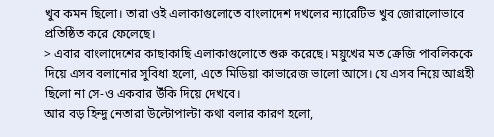খুব কমন ছিলো। তারা ওই এলাকাগুলোতে বাংলাদেশ দখলের ন্যারেটিভ খুব জোরালোভাবে প্রতিষ্ঠিত করে ফেলেছে।
> এবার বাংলাদেশের কাছাকাছি এলাকাগুলোতে শুরু করেছে। ময়ুখের মত ক্রেজি পাবলিককে দিয়ে এসব বলানোর সুবিধা হলো, এতে মিডিয়া কাভারেজ ভালো আসে। যে এসব নিয়ে আগ্রহী ছিলো না সে-ও একবার উঁকি দিয়ে দেখবে।
আর বড় হিন্দু নেতারা উল্টোপাল্টা কথা বলার কারণ হলো,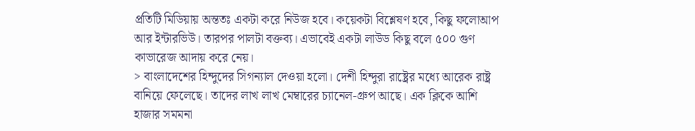প্রতিটি মিডিয়ায় অন্ততঃ একটা করে নিউজ হবে। কয়েকটা বিশ্লেষণ হবে, কিছু ফলোআপ আর ইন্টারভিউ। তারপর পালটা বক্তব্য। এভাবেই একটা লাউড কিছু বলে ৫০০ গুণ কাভারেজ আদায় করে নেয়।
> বাংলাদেশের হিন্দুদের সিগন্যাল দেওয়া হলো। দেশী হিন্দুরা রাষ্ট্রের মধ্যে আরেক রাষ্ট্র বানিয়ে ফেলেছে। তাদের লাখ লাখ মেম্বারের চ্যানেল-গ্রুপ আছে। এক ক্লিকে আশি হাজার সমমনা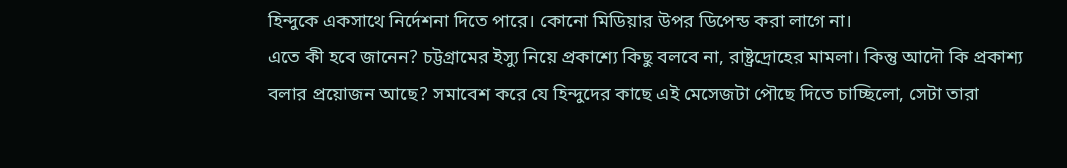হিন্দুকে একসাথে নির্দেশনা দিতে পারে। কোনো মিডিয়ার উপর ডিপেন্ড করা লাগে না।
এতে কী হবে জানেন? চট্টগ্রামের ইস্যু নিয়ে প্রকাশ্যে কিছু বলবে না, রাষ্ট্রদ্রোহের মামলা। কিন্তু আদৌ কি প্রকাশ্য বলার প্রয়োজন আছে? সমাবেশ করে যে হিন্দুদের কাছে এই মেসেজটা পৌছে দিতে চাচ্ছিলো, সেটা তারা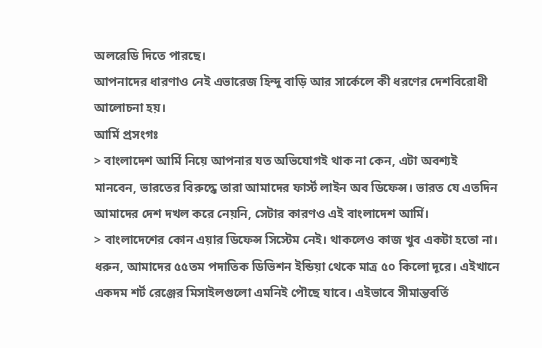অলরেডি দিতে পারছে।
আপনাদের ধারণাও নেই এভারেজ হিন্দু বাড়ি আর সার্কেলে কী ধরণের দেশবিরোধী আলোচনা হয়।
আর্মি প্রসংগঃ
> বাংলাদেশ আর্মি নিয়ে আপনার যত অভিযোগই থাক না কেন, এটা অবশ্যই মানবেন, ভারতের বিরুদ্ধে তারা আমাদের ফার্স্ট লাইন অব ডিফেন্স। ভারত যে এতদিন আমাদের দেশ দখল করে নেয়নি, সেটার কারণও এই বাংলাদেশ আর্মি।
> বাংলাদেশের কোন এয়ার ডিফেন্স সিস্টেম নেই। থাকলেও কাজ খুব একটা হতো না। ধরুন, আমাদের ৫৫তম পদাতিক ডিভিশন ইন্ডিয়া থেকে মাত্র ৫০ কিলো দূরে। এইখানে একদম শর্ট রেঞ্জের মিসাইলগুলো এমনিই পৌছে যাবে। এইভাবে সীমান্তবর্তি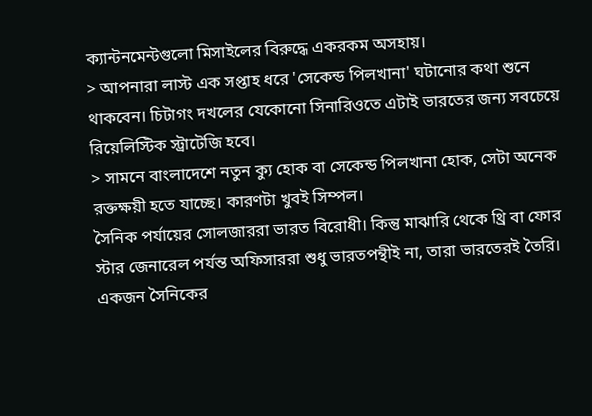ক্যান্টনমেন্টগুলো মিসাইলের বিরুদ্ধে একরকম অসহায়।
> আপনারা লাস্ট এক সপ্তাহ ধরে 'সেকেন্ড পিলখানা' ঘটানোর কথা শুনে থাকবেন। চিটাগং দখলের যেকোনো সিনারিওতে এটাই ভারতের জন্য সবচেয়ে রিয়েলিস্টিক স্ট্রাটেজি হবে।
> সামনে বাংলাদেশে নতুন ক্যু হোক বা সেকেন্ড পিলখানা হোক, সেটা অনেক রক্তক্ষয়ী হতে যাচ্ছে। কারণটা খুবই সিম্পল।
সৈনিক পর্যায়ের সোলজাররা ভারত বিরোধী। কিন্তু মাঝারি থেকে থ্রি বা ফোর স্টার জেনারেল পর্যন্ত অফিসাররা শুধু ভারতপন্থীই না, তারা ভারতেরই তৈরি।
একজন সৈনিকের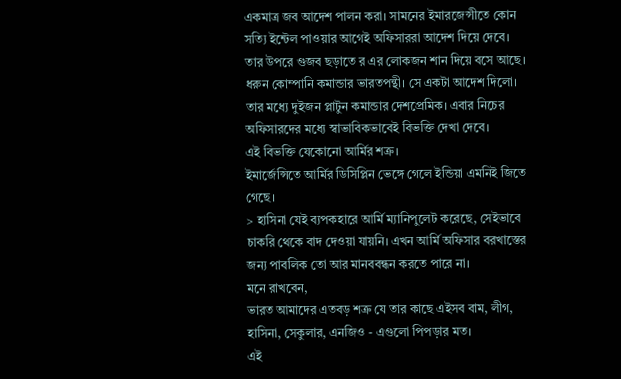একমাত্র জব আদেশ পালন করা। সামনের ইমারজেন্সীতে কোন সত্যি ইন্টেল পাওয়ার আগেই অফিসাররা আদেশ দিয়ে দেবে। তার উপরে গুজব ছড়াতে র এর লোকজন শান দিয়ে বসে আছে।
ধরুন কোম্পানি কমান্ডার ভারতপন্থী। সে একটা আদেশ দিলো। তার মধ্যে দুইজন প্লাটুন কমান্ডার দেশপ্রেমিক। এবার নিচের অফিসারদের মধ্যে স্বাভাবিকভাবেই বিভক্তি দেখা দেবে।
এই বিভক্তি যেকোনো আর্মির শত্রু।
ইমার্জেন্সিতে আর্মির ডিসিপ্লিন ভেঙ্গে গেলে ইন্ডিয়া এমনিই জিতে গেছে।
> হাসিনা যেই ব্যপকহারে আর্মি ম্যানিপুলেট করেছে, সেইভাবে চাকরি থেকে বাদ দেওয়া যায়নি। এখন আর্মি অফিসার বরখাস্তের জন্য পাবলিক তো আর মানববন্ধন করতে পারে না।
মনে রাখবেন,
ভারত আমাদের এতবড় শত্রু যে তার কাছে এইসব বাম, লীগ, হাসিনা, সেকুলার, এনজিও - এগুলো পিপড়ার মত।
এই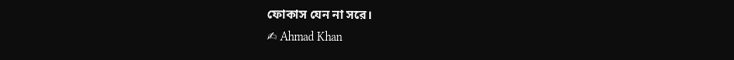ফোকাস যেন না সরে।
✍ Ahmad Khan